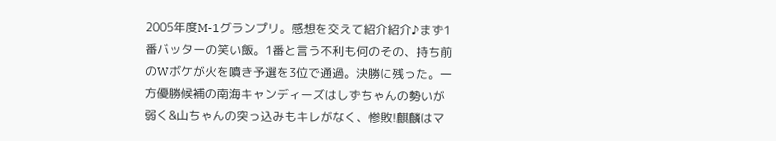2005年度M-1グランプリ。感想を交えて紹介紹介♪まず1番バッターの笑い飯。1番と言う不利も何のその、持ち前のWボケが火を噴き予選を3位で通過。決勝に残った。一方優勝候補の南海キャンディーズはしずちゃんの勢いが弱く&山ちゃんの突っ込みもキレがなく、惨敗!麒麟はマ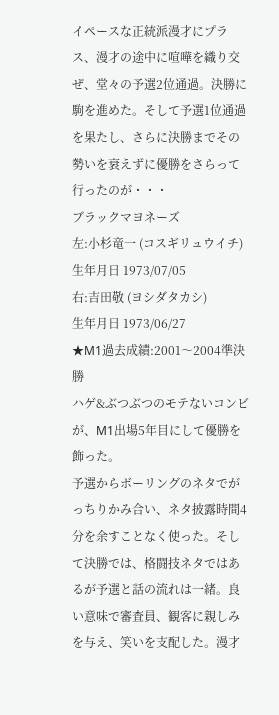イペースな正統派漫才にプラス、漫才の途中に喧嘩を織り交ぜ、堂々の予選2位通過。決勝に駒を進めた。そして予選1位通過を果たし、さらに決勝までその勢いを衰えずに優勝をさらって行ったのが・・・
ブラックマヨネーズ
左:小杉竜一 (コスギリュウイチ)
生年月日 1973/07/05
右:吉田敬 (ヨシダタカシ)
生年月日 1973/06/27
★M1過去成績:2001〜2004準決勝
ハゲ&ぶつぶつのモテないコンビが、M1出場5年目にして優勝を飾った。
予選からボーリングのネタでがっちりかみ合い、ネタ披露時間4分を余すことなく使った。そして決勝では、格闘技ネタではあるが予選と話の流れは一緒。良い意味で審査員、観客に親しみを与え、笑いを支配した。漫才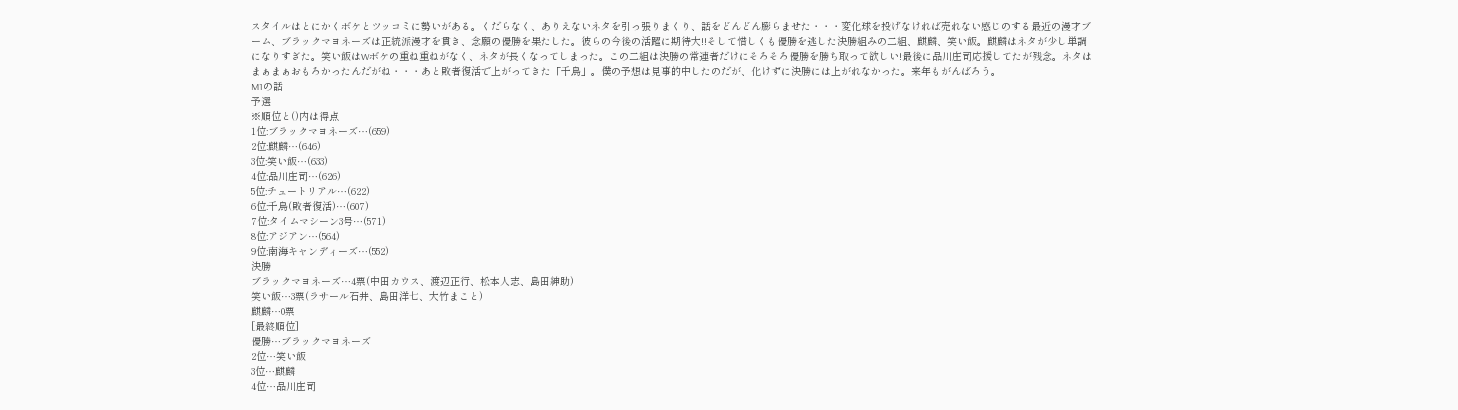スタイルはとにかくボケとツッコミに勢いがある。くだらなく、ありえないネタを引っ張りまくり、話をどんどん膨らませた・・・変化球を投げなければ売れない感じのする最近の漫才ブーム、ブラックマヨネーズは正統派漫才を貫き、念願の優勝を果たした。彼らの今後の活躍に期待大!!そして惜しくも優勝を逃した決勝組みの二組、麒麟、笑い飯。麒麟はネタが少し単調になりすぎた。笑い飯はWボケの重ね重ねがなく、ネタが長くなってしまった。この二組は決勝の常連者だけにそろそろ優勝を勝ち取って欲しい!最後に品川庄司応援してたが残念。ネタはまぁまぁおもろかったんだがね・・・あと敗者復活で上がってきた「千鳥」。僕の予想は見事的中したのだが、化けずに決勝には上がれなかった。来年もがんばろう。
M1の話
予選
※順位と()内は得点
1位:ブラックマヨネーズ…(659)
2位:麒麟…(646)
3位:笑い飯…(633)
4位:品川庄司…(626)
5位:チュートリアル…(622)
6位:千鳥(敗者復活)…(607)
7位:タイムマシーン3号…(571)
8位:アジアン…(564)
9位:南海キャンディーズ…(552)
決勝
ブラックマヨネーズ…4票(中田カウス、渡辺正行、松本人志、島田紳助)
笑い飯…3票(ラサール石井、島田洋七、大竹まこと)
麒麟…0票
[最終順位]
優勝…ブラックマヨネーズ
2位…笑い飯
3位…麒麟
4位…品川庄司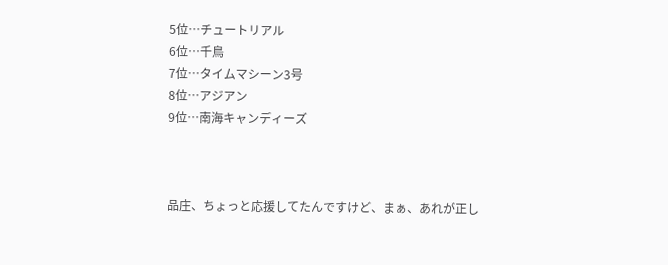5位…チュートリアル
6位…千鳥
7位…タイムマシーン3号
8位…アジアン
9位…南海キャンディーズ



品庄、ちょっと応援してたんですけど、まぁ、あれが正し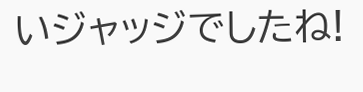いジャッジでしたね!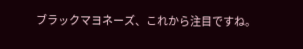ブラックマヨネーズ、これから注目ですね。